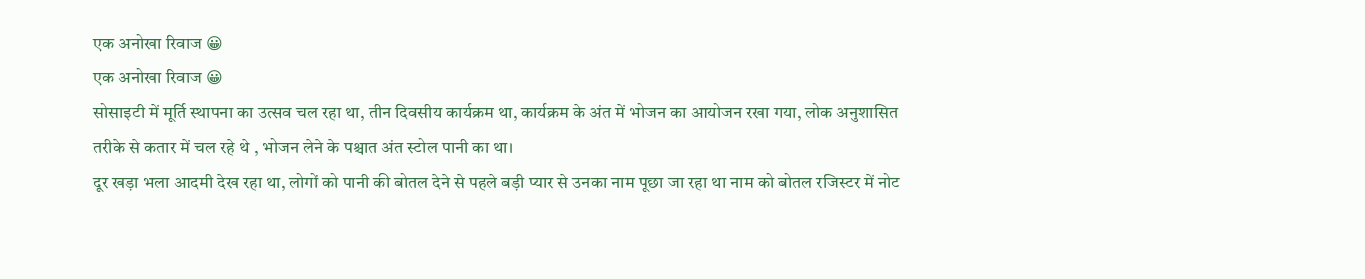एक अनोखा रिवाज 😀
एक अनोखा रिवाज 😀
सोसाइटी में मूर्ति स्थापना का उत्सव चल रहा था, तीन दिवसीय कार्यक्रम था, कार्यक्रम के अंत में भोजन का आयोजन रखा गया, लोक अनुशासित तरीके से कतार में चल रहे थे , भोजन लेने के पश्चात अंत स्टोल पानी का था।
दूर खड़ा भला आदमी देख रहा था, लोगों को पानी की बोतल देने से पहले बड़ी प्यार से उनका नाम पूछा जा रहा था नाम को बोतल रजिस्टर में नोट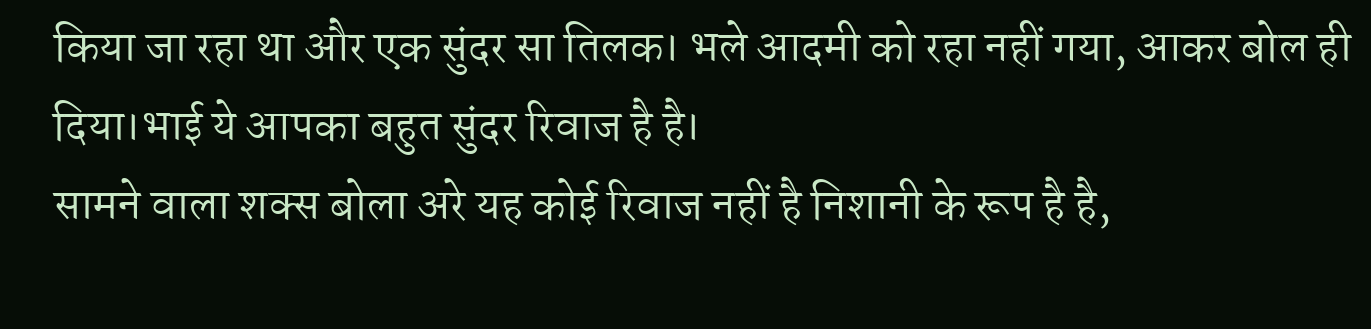किया जा रहा था और एक सुंदर सा तिलक। भले आदमी को रहा नहीं गया, आकर बोल ही दिया।भाई ये आपका बहुत सुंदर रिवाज है है।
सामने वाला शक्स बोला अरे यह कोई रिवाज नहीं है निशानी के रूप है है,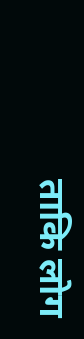ताकि लोग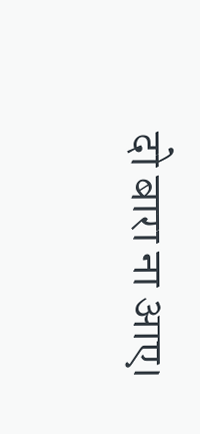दो बारा ना आए।